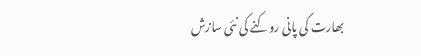بھارت کی پانی روکنے کی نئی سازش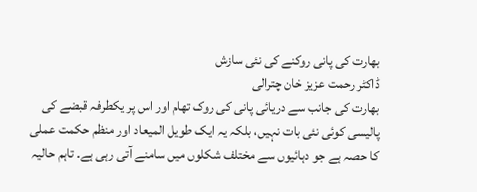بھارت کی پانی روکنے کی نئی سازش
ڈاکٹر رحمت عزیز خان چترالی
بھارت کی جانب سے دریائی پانی کی روک تھام اور اس پر یکطرفہ قبضے کی پالیسی کوئی نئی بات نہیں، بلکہ یہ ایک طویل المیعاد اور منظم حکمت عملی کا حصہ ہے جو دہائیوں سے مختلف شکلوں میں سامنے آتی رہی ہے۔ تاہم حالیہ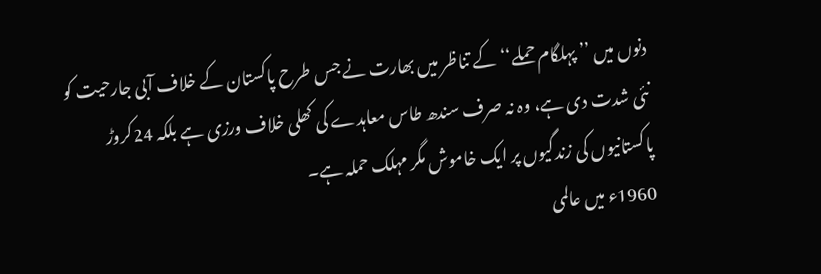دنوں میں ’’ پہلگام حملے‘‘ کے تناظر میں بھارت نے جس طرح پاکستان کے خلاف آبی جارحیت کو نئی شدت دی ہے، وہ نہ صرف سندھ طاس معاہدے کی کھلی خلاف ورزی ہے بلکہ 24کروڑ پاکستانیوں کی زندگیوں پر ایک خاموش مگر مہلک حملہ ہے۔
1960ء میں عالمی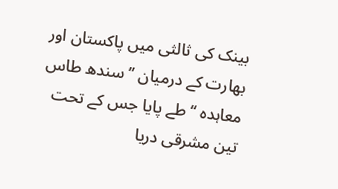بینک کی ثالثی میں پاکستان اور بھارت کے درمیان ’’ سندھ طاس معاہدہ ‘‘ طے پایا جس کے تحت تین مشرقی دریا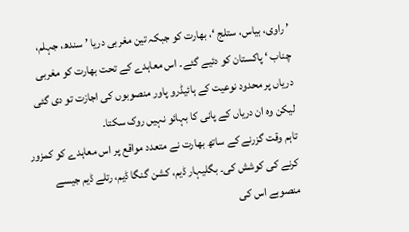’ راوی، بیاس، ستلج ‘، بھارت کو جبکہ تین مغربی دریا ’ سندھ، جہلم، چناب ‘ پاکستان کو دئیے گئے۔ اس معاہدے کے تحت بھارت کو مغربی دریاں پر محدود نوعیت کے ہائیڈرو پاور منصوبوں کی اجازت تو دی گئی لیکن وہ ان دریاں کے پانی کا بہائو نہیں روک سکتا۔
تاہم وقت گزرنے کے ساتھ بھارت نے متعدد مواقع پر اس معاہدے کو کمزور کرنے کی کوشش کی۔ بگلیہار ڈیم، کشن گنگا ڈیم، رتلے ڈیم جیسے منصوبے اس کی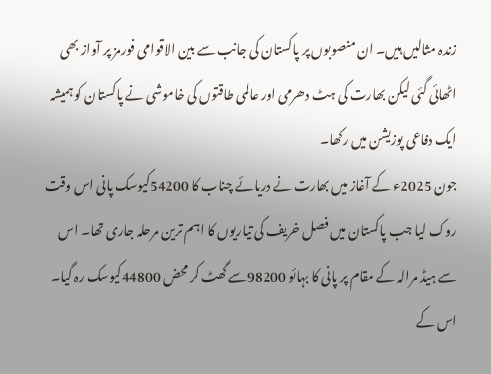زندہ مثالیں ہیں۔ ان منصوبوں پر پاکستان کی جانب سے بین الاقوامی فورمز پر آواز بھی اٹھائی گئی لیکن بھارت کی ہٹ دھرمی اور عالمی طاقتوں کی خاموشی نے پاکستان کو ہمیشہ ایک دفاعی پوزیشن میں رکھا۔
جون 2025ء کے آغاز میں بھارت نے دریائے چناب کا 54200کیوسک پانی اس وقت روک لیا جب پاکستان میں فصل خریف کی تیاریوں کا اہم ترین مرحلہ جاری تھا۔ اس سے ہیڈ مرالہ کے مقام پر پانی کا بہائو 98200سے گھٹ کر محض 44800کیوسک رہ گیا۔ اس کے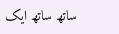ساتھ ساتھ ایک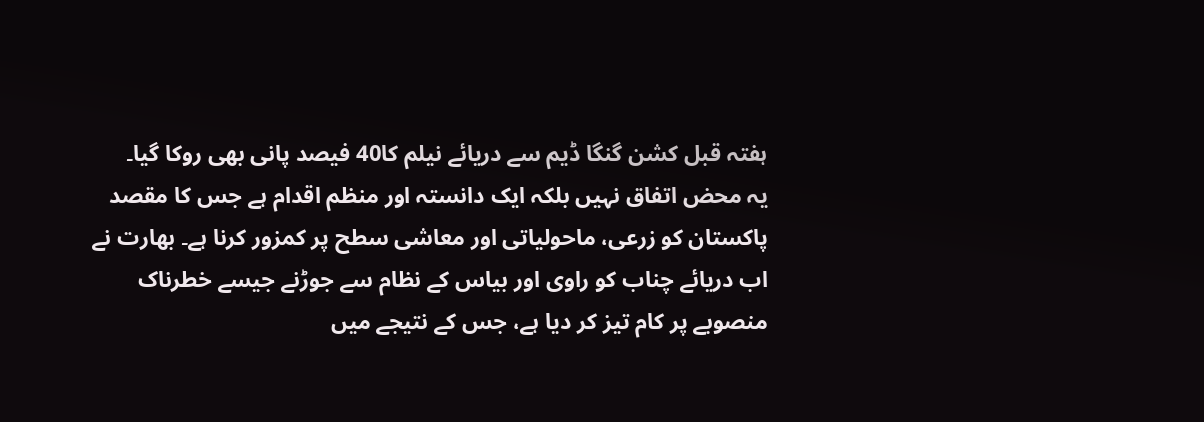ہفتہ قبل کشن گنگا ڈیم سے دریائے نیلم کا40 فیصد پانی بھی روکا گیا۔
یہ محض اتفاق نہیں بلکہ ایک دانستہ اور منظم اقدام ہے جس کا مقصد پاکستان کو زرعی، ماحولیاتی اور معاشی سطح پر کمزور کرنا ہے۔ بھارت نے اب دریائے چناب کو راوی اور بیاس کے نظام سے جوڑنے جیسے خطرناک منصوبے پر کام تیز کر دیا ہے، جس کے نتیجے میں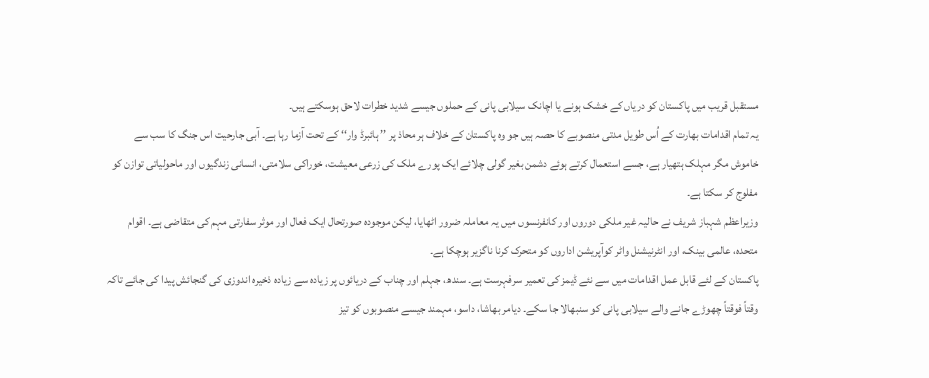مستقبل قریب میں پاکستان کو دریاں کے خشک ہونے یا اچانک سیلابی پانی کے حملوں جیسے شدید خطرات لاحق ہوسکتے ہیں۔
یہ تمام اقدامات بھارت کے اُس طویل مدتی منصوبے کا حصہ ہیں جو وہ پاکستان کے خلاف ہر محاذ پر ’’ ہائبرڈ وار‘‘ کے تحت آزما رہا ہے۔ آبی جارحیت اس جنگ کا سب سے خاموش مگر مہلک ہتھیار ہے، جسے استعمال کرتے ہوئے دشمن بغیر گولی چلائے ایک پورے ملک کی زرعی معیشت، خوراکی سلامتی، انسانی زندگیوں اور ماحولیاتی توازن کو مفلوج کر سکتا ہے۔
وزیراعظم شہباز شریف نے حالیہ غیر ملکی دوروں اور کانفرنسوں میں یہ معاملہ ضرور اٹھایا، لیکن موجودہ صورتحال ایک فعال اور موثر سفارتی مہم کی متقاضی ہے۔ اقوام متحدہ، عالمی بینک، اور انٹرنیشنل واٹر کوآپریشن اداروں کو متحرک کرنا ناگزیر ہوچکا ہے۔
پاکستان کے لئے قابل عمل اقدامات میں سے نئے ڈیمز کی تعمیر سرفہرست ہے۔ سندھ، جہلم اور چناب کے دریائوں پر زیادہ سے زیادہ ذخیرہ اندوزی کی گنجائش پیدا کی جائے تاکہ وقتاً فوقتاً چھوڑے جانے والے سیلابی پانی کو سنبھالا جا سکے۔ دیامر بھاشا، داسو، مہمند جیسے منصوبوں کو تیز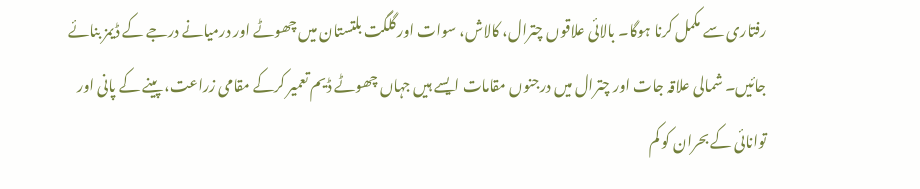رفتاری سے مکمل کرنا ہوگا۔ بالائی علاقوں چترال، کالاش، سوات اور گلگت بلتستان میں چھوٹے اور درمیانے درجے کے ڈیمز بنائے جائیں۔ شمالی علاقہ جات اور چترال میں درجنوں مقامات ایسے ہیں جہاں چھوٹے ڈیم تعمیر کرکے مقامی زراعت، پینے کے پانی اور توانائی کے بحران کو کم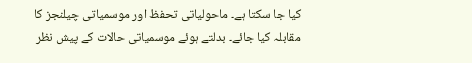کیا جا سکتا ہے۔ ماحولیاتی تحفظ اور موسمیاتی چیلنجز کا مقابلہ کیا جائے۔ بدلتے ہوئے موسمیاتی حالات کے پیش نظر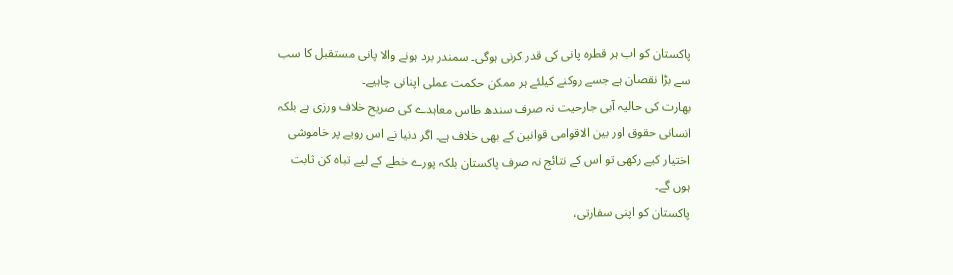پاکستان کو اب ہر قطرہ پانی کی قدر کرنی ہوگی۔ سمندر برد ہونے والا پانی مستقبل کا سب سے بڑا نقصان ہے جسے روکنے کیلئے ہر ممکن حکمت عملی اپنانی چاہیے۔
بھارت کی حالیہ آبی جارحیت نہ صرف سندھ طاس معاہدے کی صریح خلاف ورزی ہے بلکہ انسانی حقوق اور بین الاقوامی قوانین کے بھی خلاف ہے۔ اگر دنیا نے اس رویے پر خاموشی اختیار کیے رکھی تو اس کے نتائج نہ صرف پاکستان بلکہ پورے خطے کے لیے تباہ کن ثابت ہوں گے۔
پاکستان کو اپنی سفارتی،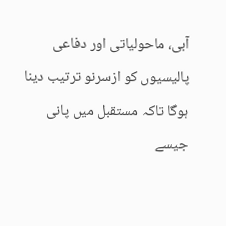آبی، ماحولیاتی اور دفاعی پالیسیوں کو ازسرنو ترتیب دینا ہوگا تاکہ مستقبل میں پانی جیسے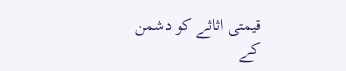قیمتی اثاثے کو دشمن کے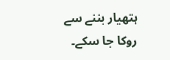ہتھیار بننے سے روکا جا سکے۔